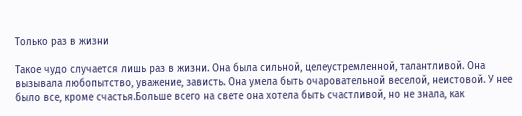Только раз в жизни

Такое чудо случается лишь раз в жизни. Она была сильной, целеустремленной, талантливой. Она вызывала любопытство, уважение, зависть. Она умела быть очаровательной веселой, неистовой. У нее было все, кроме счастья.Больше всего на свете она хотела быть счастливой, но не знала, как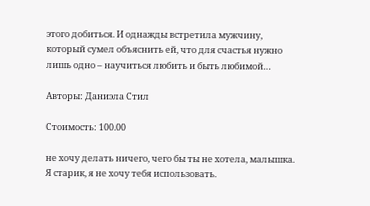этого добиться. И однажды встретила мужчину, который сумел объяснить ей, что для счастья нужно лишь одно – научиться любить и быть любимой…

Авторы: Даниэла Стил

Стоимость: 100.00

не хочу делать ничего, чего бы ты не хотела, малышка. Я старик, я не хочу тебя использовать.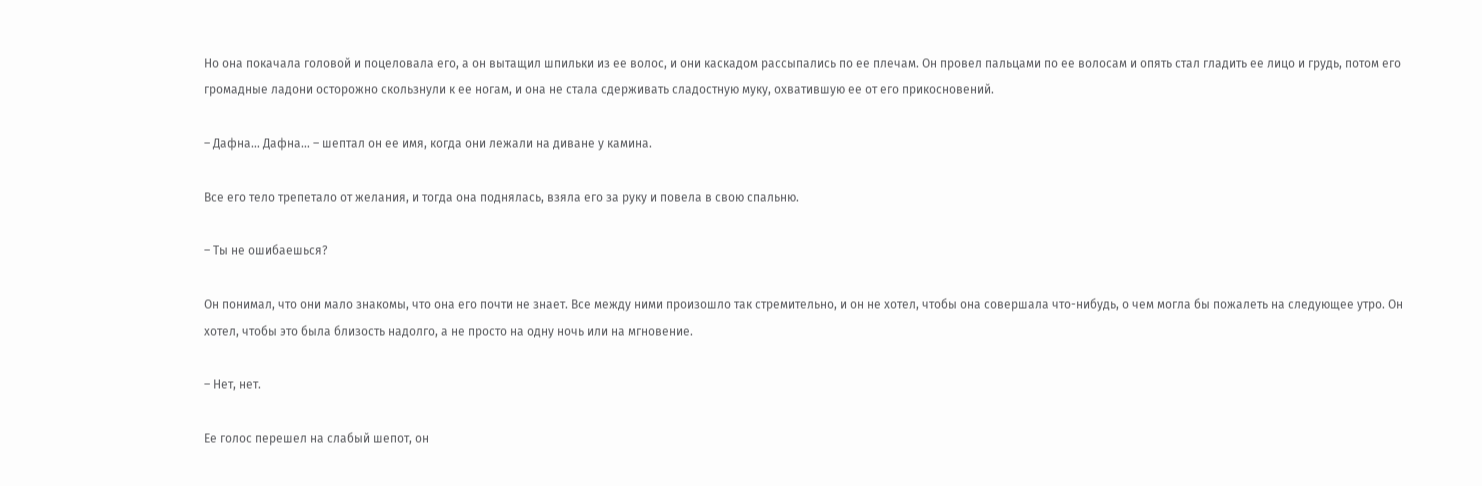Но она покачала головой и поцеловала его, а он вытащил шпильки из ее волос, и они каскадом рассыпались по ее плечам. Он провел пальцами по ее волосам и опять стал гладить ее лицо и грудь, потом его громадные ладони осторожно скользнули к ее ногам, и она не стала сдерживать сладостную муку, охватившую ее от его прикосновений.

– Дафна… Дафна… – шептал он ее имя, когда они лежали на диване у камина.

Все его тело трепетало от желания, и тогда она поднялась, взяла его за руку и повела в свою спальню.

– Ты не ошибаешься?

Он понимал, что они мало знакомы, что она его почти не знает. Все между ними произошло так стремительно, и он не хотел, чтобы она совершала что-нибудь, о чем могла бы пожалеть на следующее утро. Он хотел, чтобы это была близость надолго, а не просто на одну ночь или на мгновение.

– Нет, нет.

Ее голос перешел на слабый шепот, он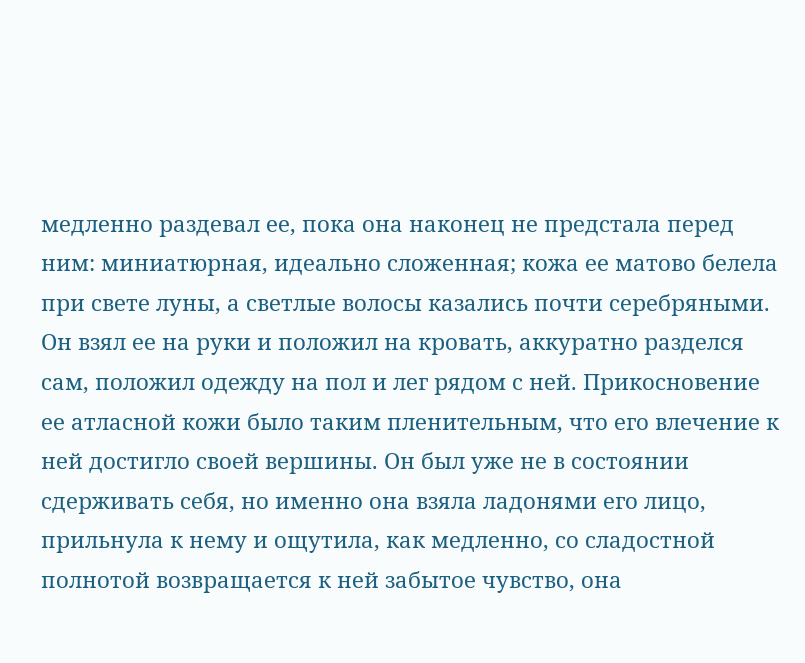медленно раздевал ее, пока она наконец не предстала перед ним: миниатюрная, идеально сложенная; кожа ее матово белела при свете луны, а светлые волосы казались почти серебряными. Он взял ее на руки и положил на кровать, аккуратно разделся сам, положил одежду на пол и лег рядом с ней. Прикосновение ее атласной кожи было таким пленительным, что его влечение к ней достигло своей вершины. Он был уже не в состоянии сдерживать себя, но именно она взяла ладонями его лицо, прильнула к нему и ощутила, как медленно, со сладостной полнотой возвращается к ней забытое чувство, она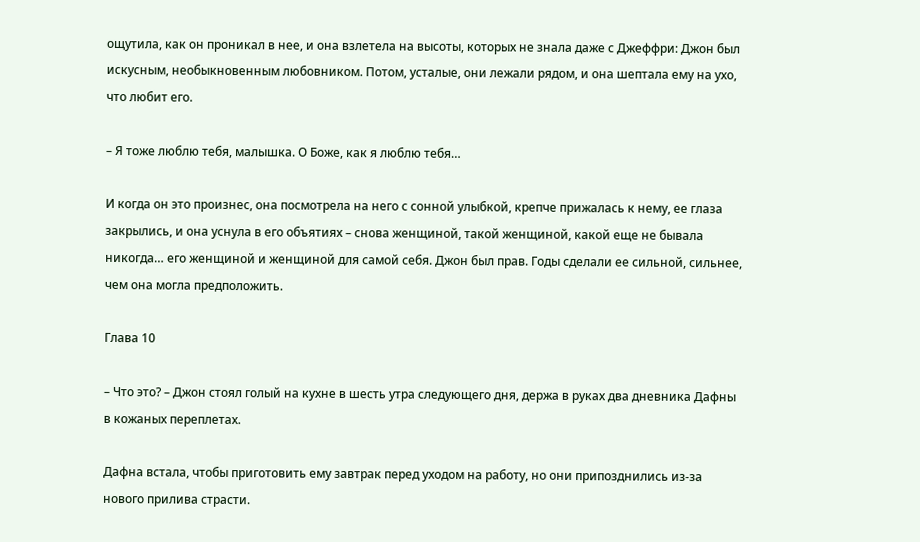ощутила, как он проникал в нее, и она взлетела на высоты, которых не знала даже с Джеффри: Джон был искусным, необыкновенным любовником. Потом, усталые, они лежали рядом, и она шептала ему на ухо, что любит его.

– Я тоже люблю тебя, малышка. О Боже, как я люблю тебя…

И когда он это произнес, она посмотрела на него с сонной улыбкой, крепче прижалась к нему, ее глаза закрылись, и она уснула в его объятиях – снова женщиной, такой женщиной, какой еще не бывала никогда… его женщиной и женщиной для самой себя. Джон был прав. Годы сделали ее сильной, сильнее, чем она могла предположить.

Глава 10

– Что это? – Джон стоял голый на кухне в шесть утра следующего дня, держа в руках два дневника Дафны в кожаных переплетах.

Дафна встала, чтобы приготовить ему завтрак перед уходом на работу, но они припозднились из-за нового прилива страсти.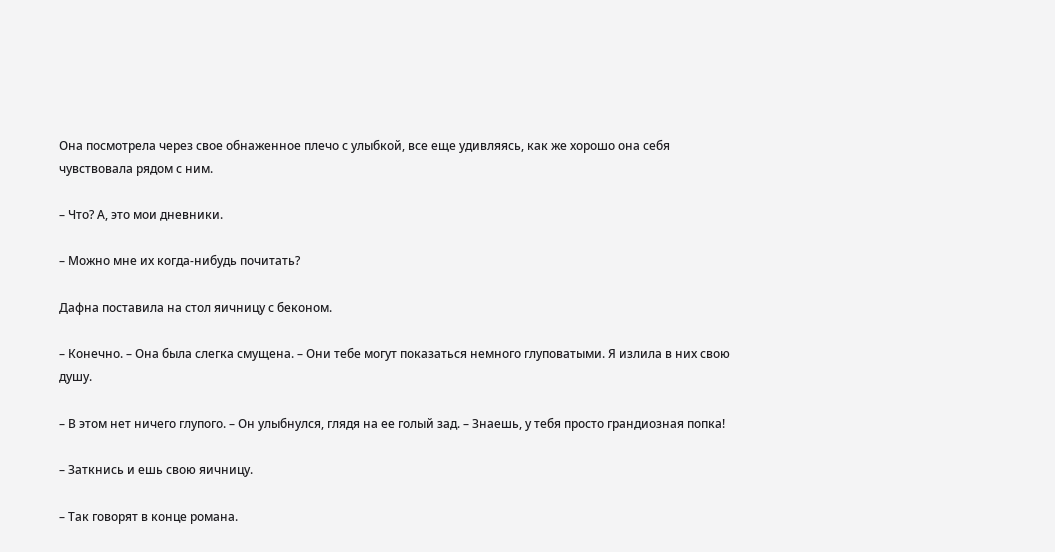Она посмотрела через свое обнаженное плечо с улыбкой, все еще удивляясь, как же хорошо она себя чувствовала рядом с ним.

– Что? А, это мои дневники.

– Можно мне их когда-нибудь почитать?

Дафна поставила на стол яичницу с беконом.

– Конечно. – Она была слегка смущена. – Они тебе могут показаться немного глуповатыми. Я излила в них свою душу.

– В этом нет ничего глупого. – Он улыбнулся, глядя на ее голый зад. – Знаешь, у тебя просто грандиозная попка!

– Заткнись и ешь свою яичницу.

– Так говорят в конце романа.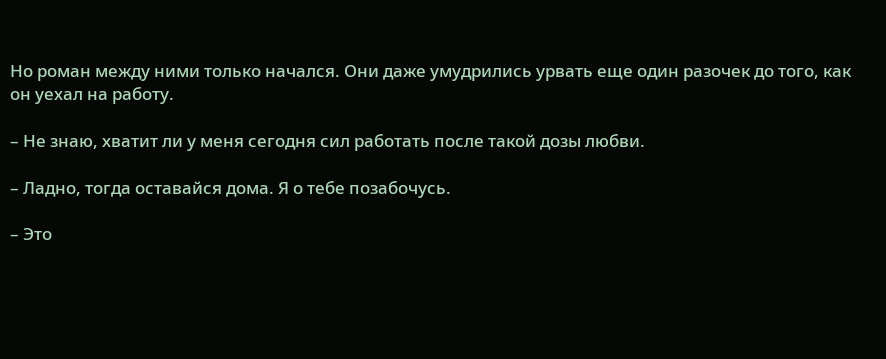Но роман между ними только начался. Они даже умудрились урвать еще один разочек до того, как он уехал на работу.

– Не знаю, хватит ли у меня сегодня сил работать после такой дозы любви.

– Ладно, тогда оставайся дома. Я о тебе позабочусь.

– Это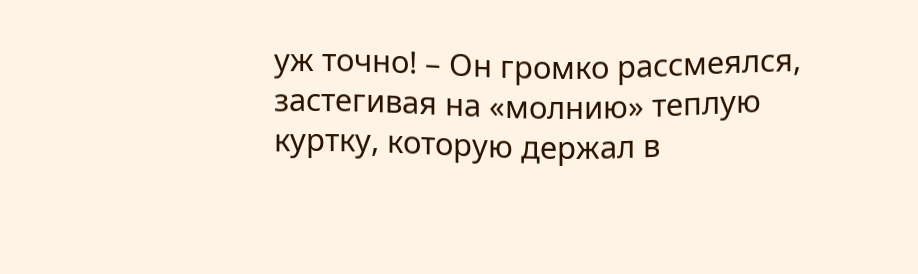уж точно! – Он громко рассмеялся, застегивая на «молнию» теплую куртку, которую держал в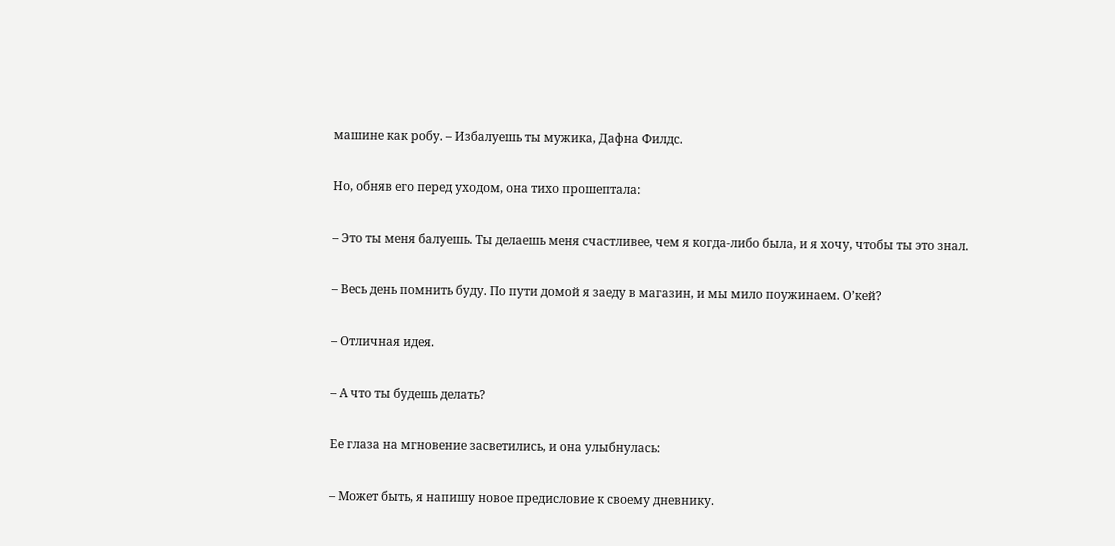машине как робу. – Избалуешь ты мужика, Дафна Филдс.

Но, обняв его перед уходом, она тихо прошептала:

– Это ты меня балуешь. Ты делаешь меня счастливее, чем я когда-либо была, и я хочу, чтобы ты это знал.

– Весь день помнить буду. По пути домой я заеду в магазин, и мы мило поужинаем. О’кей?

– Отличная идея.

– А что ты будешь делать?

Ее глаза на мгновение засветились, и она улыбнулась:

– Может быть, я напишу новое предисловие к своему дневнику.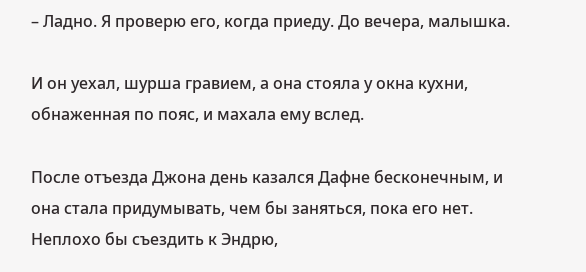– Ладно. Я проверю его, когда приеду. До вечера, малышка.

И он уехал, шурша гравием, а она стояла у окна кухни, обнаженная по пояс, и махала ему вслед.

После отъезда Джона день казался Дафне бесконечным, и она стала придумывать, чем бы заняться, пока его нет. Неплохо бы съездить к Эндрю,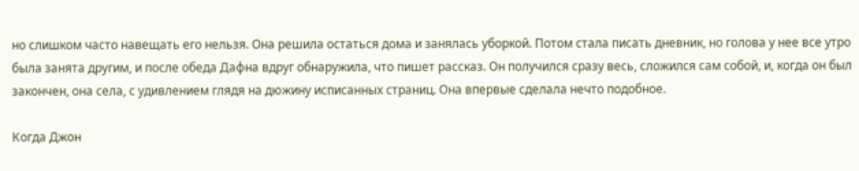но слишком часто навещать его нельзя. Она решила остаться дома и занялась уборкой. Потом стала писать дневник, но голова у нее все утро была занята другим, и после обеда Дафна вдруг обнаружила, что пишет рассказ. Он получился сразу весь, сложился сам собой, и, когда он был закончен, она села, с удивлением глядя на дюжину исписанных страниц. Она впервые сделала нечто подобное.

Когда Джон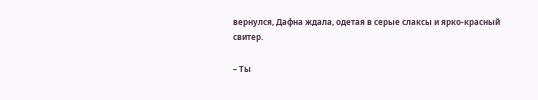вернулся, Дафна ждала, одетая в серые слаксы и ярко-красный свитер.

– Ты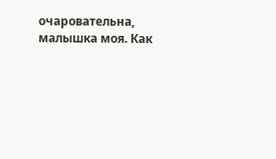очаровательна, малышка моя. Как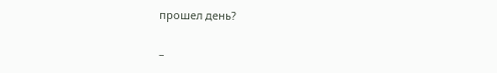прошел день?

–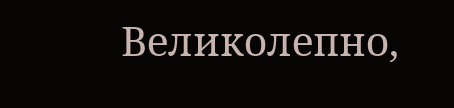Великолепно,